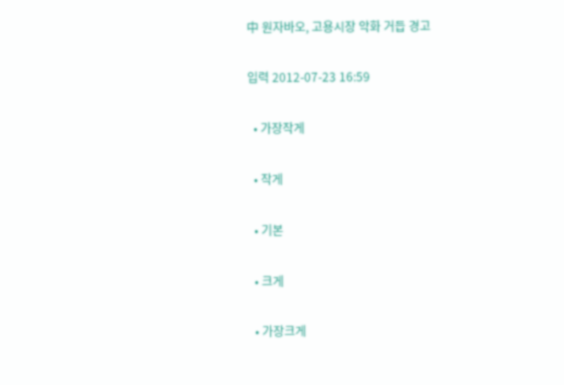中 원자바오, 고용시장 악화 거듭 경고

입력 2012-07-23 16:59

  • 가장작게

  • 작게

  • 기본

  • 크게

  • 가장크게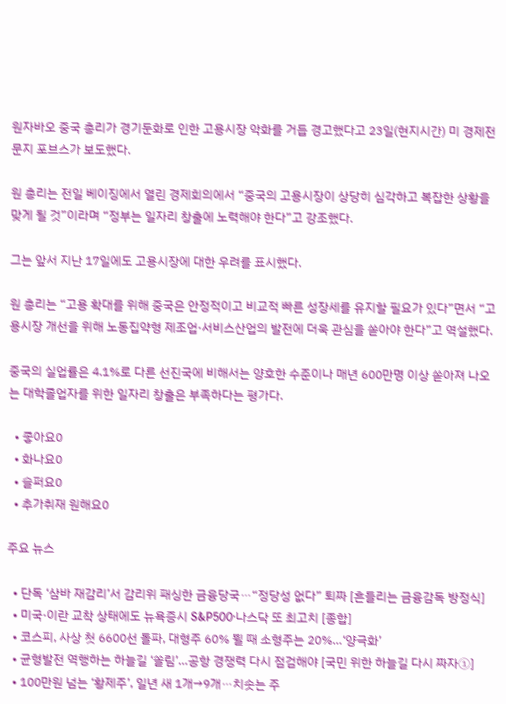원자바오 중국 총리가 경기둔화로 인한 고용시장 악화를 거듭 경고했다고 23일(현지시간) 미 경제전문지 포브스가 보도했다.

원 총리는 전일 베이징에서 열린 경제회의에서 “중국의 고용시장이 상당히 심각하고 복잡한 상황을 맞게 될 것”이라며 “정부는 일자리 창출에 노력해야 한다”고 강조했다.

그는 앞서 지난 17일에도 고용시장에 대한 우려를 표시했다.

원 총리는 “고용 확대를 위해 중국은 안정적이고 비교적 빠른 성장세를 유지할 필요가 있다”면서 “고용시장 개선을 위해 노동집약형 제조업·서비스산업의 발전에 더욱 관심을 쏟아야 한다”고 역설했다.

중국의 실업률은 4.1%로 다른 선진국에 비해서는 양호한 수준이나 매년 600만명 이상 쏟아져 나오는 대학졸업자를 위한 일자리 창출은 부족하다는 평가다.

  • 좋아요0
  • 화나요0
  • 슬퍼요0
  • 추가취재 원해요0

주요 뉴스

  • 단독 ‘삼바 재감리’서 감리위 패싱한 금융당국⋯“정당성 없다” 퇴짜 [흔들리는 금융감독 방정식]
  • 미국·이란 교착 상태에도 뉴욕증시 S&P500·나스닥 또 최고치 [종합]
  • 코스피, 사상 첫 6600선 돌파, 대형주 60% 뛸 때 소형주는 20%…‘양극화’
  • 균형발전 역행하는 하늘길 ‘쏠림’…공항 경쟁력 다시 점검해야 [국민 위한 하늘길 다시 짜자①]
  • 100만원 넘는 ‘황제주’, 일년 새 1개→9개⋯치솟는 주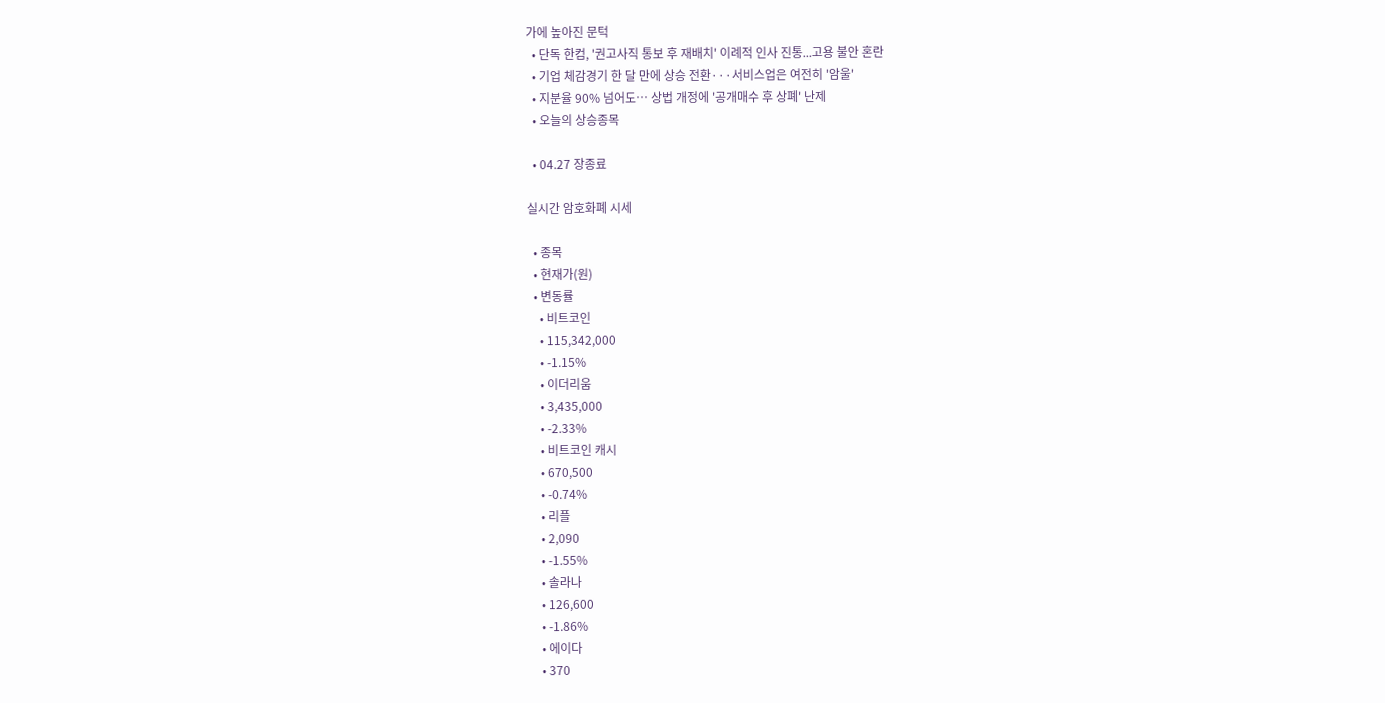가에 높아진 문턱
  • 단독 한컴, '권고사직 통보 후 재배치' 이례적 인사 진통...고용 불안 혼란
  • 기업 체감경기 한 달 만에 상승 전환···서비스업은 여전히 '암울'
  • 지분율 90% 넘어도… 상법 개정에 '공개매수 후 상폐' 난제
  • 오늘의 상승종목

  • 04.27 장종료

실시간 암호화폐 시세

  • 종목
  • 현재가(원)
  • 변동률
    • 비트코인
    • 115,342,000
    • -1.15%
    • 이더리움
    • 3,435,000
    • -2.33%
    • 비트코인 캐시
    • 670,500
    • -0.74%
    • 리플
    • 2,090
    • -1.55%
    • 솔라나
    • 126,600
    • -1.86%
    • 에이다
    • 370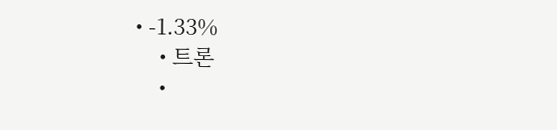• -1.33%
    • 트론
    •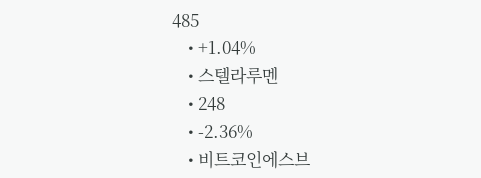485
    • +1.04%
    • 스텔라루멘
    • 248
    • -2.36%
    • 비트코인에스브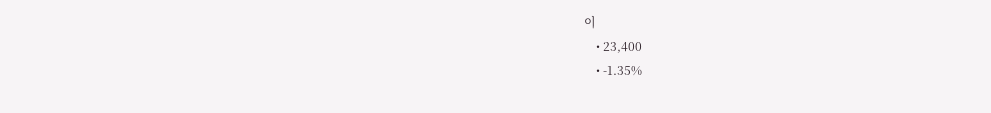이
    • 23,400
    • -1.35%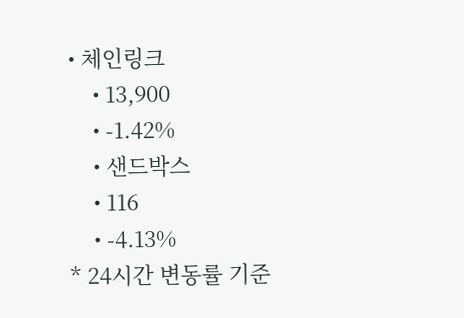• 체인링크
    • 13,900
    • -1.42%
    • 샌드박스
    • 116
    • -4.13%
* 24시간 변동률 기준